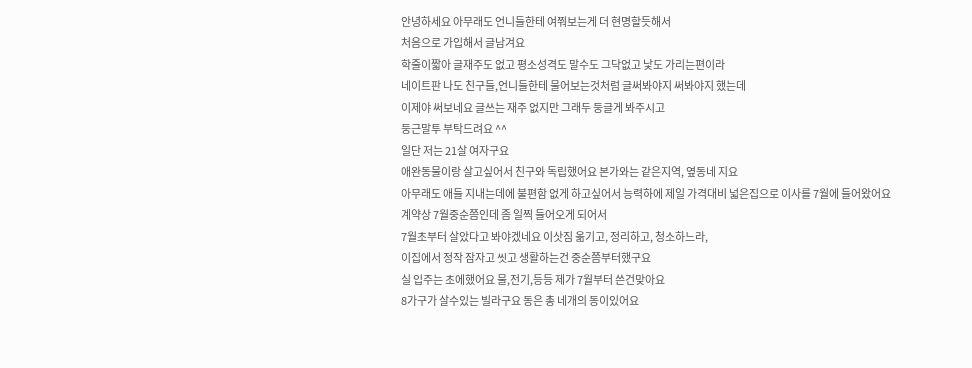안녕하세요 아무래도 언니들한테 여쭤보는게 더 현명할듯해서
처음으로 가입해서 글남겨요
학줄이짧아 글재주도 없고 평소성격도 말수도 그닥없고 낯도 가리는편이라
네이트판 나도 친구들,언니들한테 물어보는것처럼 글써봐야지 써봐야지 했는데
이제야 써보네요 글쓰는 재주 없지만 그래두 둥글게 봐주시고
둥근말투 부탁드려요 ^^
일단 저는 21살 여자구요
애완동물이랑 살고싶어서 친구와 독립했어요 본가와는 같은지역, 옆동네 지요
아무래도 애들 지내는데에 불편함 없게 하고싶어서 능력하에 제일 가격대비 넓은집으로 이사를 7월에 들어왔어요
계약상 7월중순쯤인데 좀 일찍 들어오게 되어서
7월초부터 살았다고 봐야겠네요 이삿짐 옮기고, 정리하고, 청소하느라,
이집에서 정작 잠자고 씻고 생활하는건 중순쯤부터했구요
실 입주는 초에했어요 물,전기,등등 제가 7월부터 쓴건맞아요
8가구가 살수있는 빌라구요 동은 총 네개의 동이있어요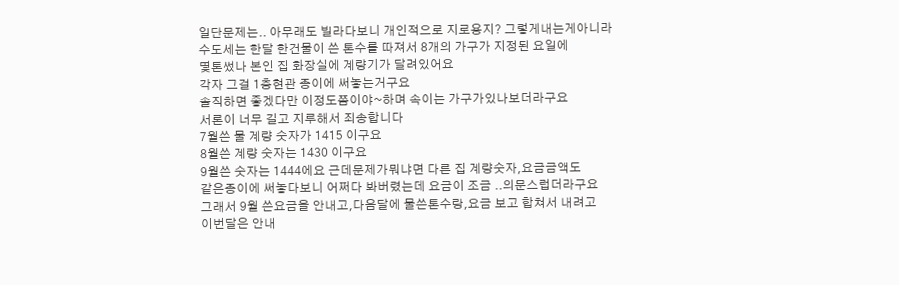일단문제는.. 아무래도 빌라다보니 개인적으로 지로용지? 그렇게내는게아니라
수도세는 한달 한건물이 쓴 톤수를 따져서 8개의 가구가 지정된 요일에
몇톤썼나 본인 집 화장실에 계량기가 달려있어요
각자 그걸 1층현관 종이에 써놓는거구요
솔직하면 좋겠다만 이정도쯤이야~하며 속이는 가구가있나보더라구요
서론이 너무 길고 지루해서 죄송합니다
7월쓴 물 계량 숫자가 1415 이구요
8월쓴 계량 숫자는 1430 이구요
9월쓴 숫자는 1444에요 근데문제가뭐냐면 다른 집 계량숫자,요금금액도
같은종이에 써놓다보니 어쩌다 봐버렸는데 요금이 조금 ..의문스럽더라구요
그래서 9월 쓴요금을 안내고,다음달에 물쓴톤수랑,요금 보고 합쳐서 내려고
이번달은 안내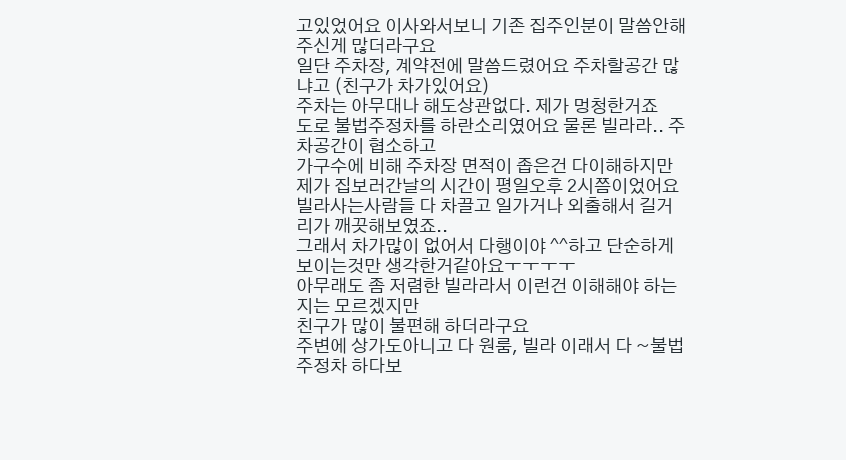고있었어요 이사와서보니 기존 집주인분이 말씀안해주신게 많더라구요
일단 주차장, 계약전에 말씀드렸어요 주차할공간 많냐고 (친구가 차가있어요)
주차는 아무대나 해도상관없다. 제가 멍청한거죠
도로 불법주정차를 하란소리였어요 물론 빌라라.. 주차공간이 협소하고
가구수에 비해 주차장 면적이 좁은건 다이해하지만
제가 집보러간날의 시간이 평일오후 2시쯤이었어요
빌라사는사람들 다 차끌고 일가거나 외출해서 길거리가 깨끗해보였죠..
그래서 차가많이 없어서 다행이야 ^^하고 단순하게 보이는것만 생각한거같아요ㅜㅜㅜㅜ
아무래도 좀 저렴한 빌라라서 이런건 이해해야 하는지는 모르겠지만
친구가 많이 불편해 하더라구요
주변에 상가도아니고 다 원룸, 빌라 이래서 다 ~불법주정차 하다보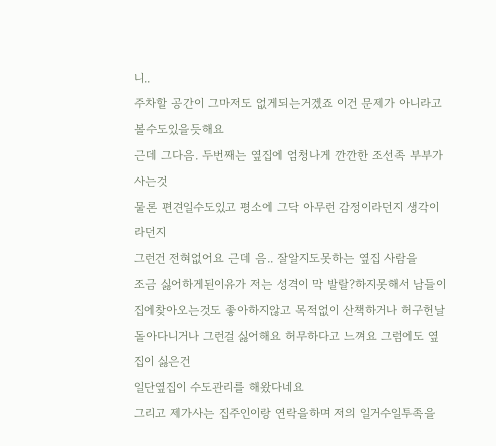니..
주차할 공간이 그마저도 없게되는거겠죠 이건 문제가 아니라고 볼수도있을듯해요
근데 그다음. 두번째는 옆집에 엄청나게 깐깐한 조선족 부부가 사는것
물론 편견일수도있고 평소에 그닥 아무런 감정이라던지 생각이라던지
그런건 전혀없어요 근데 음.. 잘알지도못하는 옆집 사람을
조금 싫어하게된이유가 저는 성격이 막 발랄?하지못해서 남들이 집에찾아오는것도 좋아하지않고 목적없이 산책하거나 허구헌날 돌아다니거나 그런걸 싫어해요 허무하다고 느껴요 그럼에도 옆집이 싫은건
일단옆집이 수도관리를 해왔다네요
그리고 제가사는 집주인이랑 연락을하며 저의 일거수일투족을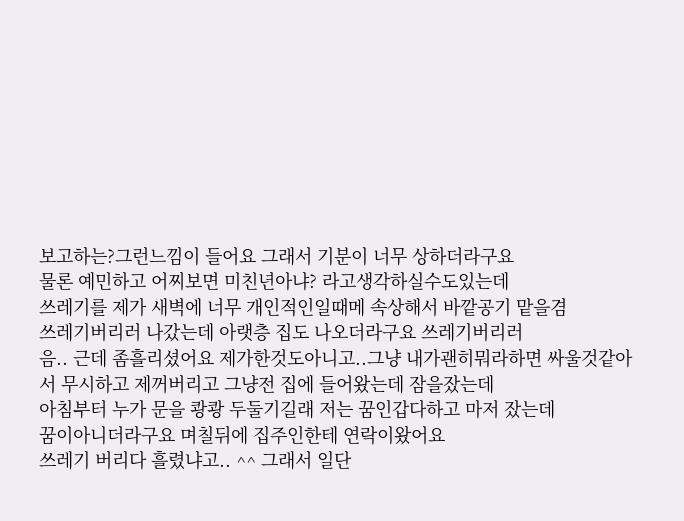보고하는?그런느낌이 들어요 그래서 기분이 너무 상하더라구요
물론 예민하고 어찌보면 미친년아냐? 라고생각하실수도있는데
쓰레기를 제가 새벽에 너무 개인적인일때메 속상해서 바깥공기 맡을겸
쓰레기버리러 나갔는데 아랫층 집도 나오더라구요 쓰레기버리러
음.. 근데 좀흘리셨어요 제가한것도아니고..그냥 내가괜히뭐라하면 싸울것같아서 무시하고 제꺼버리고 그냥전 집에 들어왔는데 잠을잤는데
아침부터 누가 문을 쾅쾅 두둘기길래 저는 꿈인갑다하고 마저 잤는데
꿈이아니더라구요 며칠뒤에 집주인한테 연락이왔어요
쓰레기 버리다 흘렸냐고.. ^^ 그래서 일단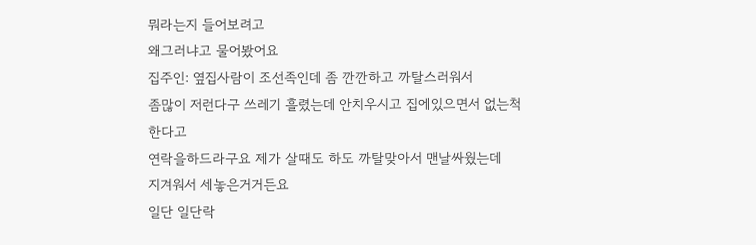뭐라는지 들어보려고
왜그러냐고 물어봤어요
집주인: 옆집사람이 조선족인데 좀 깐깐하고 까탈스러워서
좀많이 저런다구 쓰레기 흘렸는데 안치우시고 집에있으면서 없는척 한다고
연락을하드라구요 제가 살때도 하도 까탈맞아서 맨날싸웠는데
지겨워서 세놓은거거든요
일단 일단락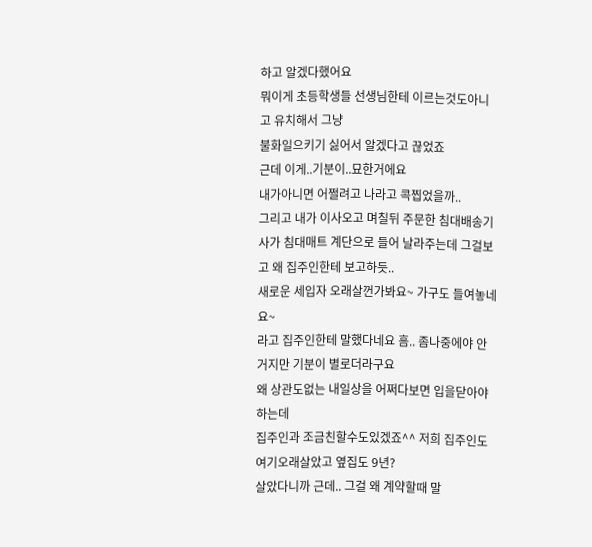하고 알겠다했어요
뭐이게 초등학생들 선생님한테 이르는것도아니고 유치해서 그냥
불화일으키기 싫어서 알겠다고 끊었죠
근데 이게..기분이..묘한거에요
내가아니면 어쩔려고 나라고 콕찝었을까..
그리고 내가 이사오고 며칠뒤 주문한 침대배송기사가 침대매트 계단으로 들어 날라주는데 그걸보고 왜 집주인한테 보고하듯..
새로운 세입자 오래살껀가봐요~ 가구도 들여놓네요~
라고 집주인한테 말했다네요 흠.. 좀나중에야 안거지만 기분이 별로더라구요
왜 상관도없는 내일상을 어쩌다보면 입을닫아야하는데
집주인과 조금친할수도있겠죠^^ 저희 집주인도 여기오래살았고 옆집도 9년?
살았다니까 근데.. 그걸 왜 계약할때 말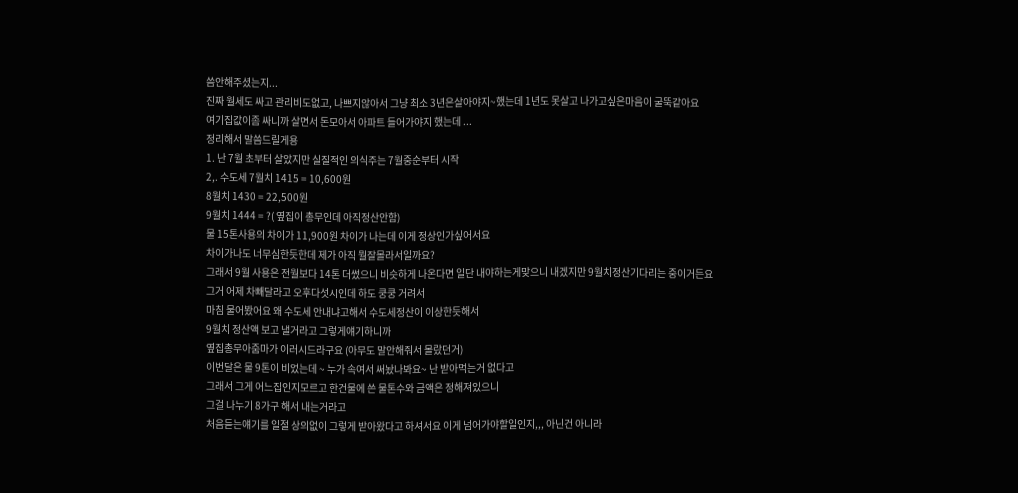씀안해주셨는지...
진짜 월세도 싸고 관리비도없고, 나쁘지않아서 그냥 최소 3년은살아야지~했는데 1년도 못살고 나가고싶은마음이 굴뚝같아요
여기집값이좀 싸니까 살면서 돈모아서 아파트 들어가야지 했는데 ...
정리해서 말씀드릴게용
1. 난 7월 초부터 살았지만 실질적인 의식주는 7월중순부터 시작
2,. 수도세 7월치 1415 = 10,600원
8월치 1430 = 22,500원
9월치 1444 = ?( 옆집이 총무인데 아직정산안함)
물 15톤사용의 차이가 11,900원 차이가 나는데 이게 정상인가싶어서요
차이가나도 너무심한듯한데 제가 아직 뭘잘몰라서일까요?
그래서 9월 사용은 전월보다 14톤 더썼으니 비슷하게 나온다면 일단 내야하는게맞으니 내겠지만 9월치정산기다리는 중이거든요
그거 어제 차빼달라고 오후다섯시인데 하도 쿵쿵 거려서
마침 물어봤어요 왜 수도세 안내냐고해서 수도세정산이 이상한듯해서
9월치 정산액 보고 낼거라고 그렇게얘기하니까
옆집총무아줌마가 이러시드라구요 (아무도 말안해줘서 몰랐던거)
이번달은 물 9톤이 비었는데 ~ 누가 속여서 써놨나봐요~ 난 받아먹는거 없다고
그래서 그게 어느집인지모르고 한건물에 쓴 물톤수와 금액은 정해져있으니
그걸 나누기 8가구 해서 내는거라고
처음듣는얘기를 일절 상의없이 그렇게 받아왔다고 하셔서요 이게 넘어가야할일인지,,, 아닌건 아니라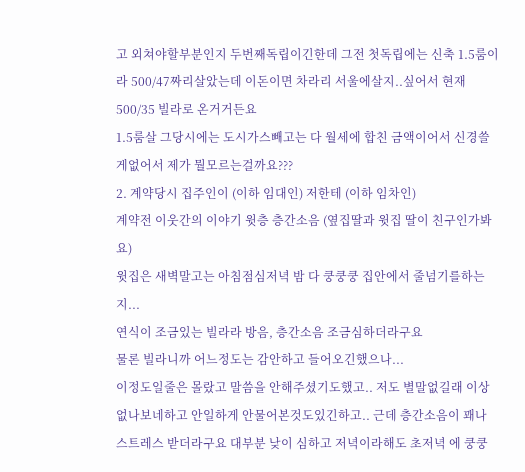고 외쳐야할부분인지 두번째독립이긴한데 그전 첫독립에는 신축 1.5룸이라 500/47짜리살았는데 이돈이면 차라리 서울에살지..싶어서 현재 500/35 빌라로 온거거든요
1.5룸살 그당시에는 도시가스빼고는 다 월세에 합친 금액이어서 신경쓸게없어서 제가 뭘모르는걸까요???
2. 계약당시 집주인이 (이하 임대인) 저한테 (이하 임차인)
계약전 이웃간의 이야기 윗층 층간소음 (옆집딸과 윗집 딸이 친구인가봐요)
윗집은 새벽말고는 아침점심저녁 밤 다 쿵쿵쿵 집안에서 줄넘기를하는지...
연식이 조금있는 빌라라 방음, 층간소음 조금심하더라구요
물론 빌라니까 어느정도는 감안하고 들어오긴했으나...
이정도일줄은 몰랐고 말씀을 안해주셨기도했고.. 저도 별말없길래 이상없나보네하고 안일하게 안물어본것도있긴하고.. 근데 층간소음이 꽤나 스트레스 받더라구요 대부분 낮이 심하고 저녁이라해도 초저녁 에 쿵쿵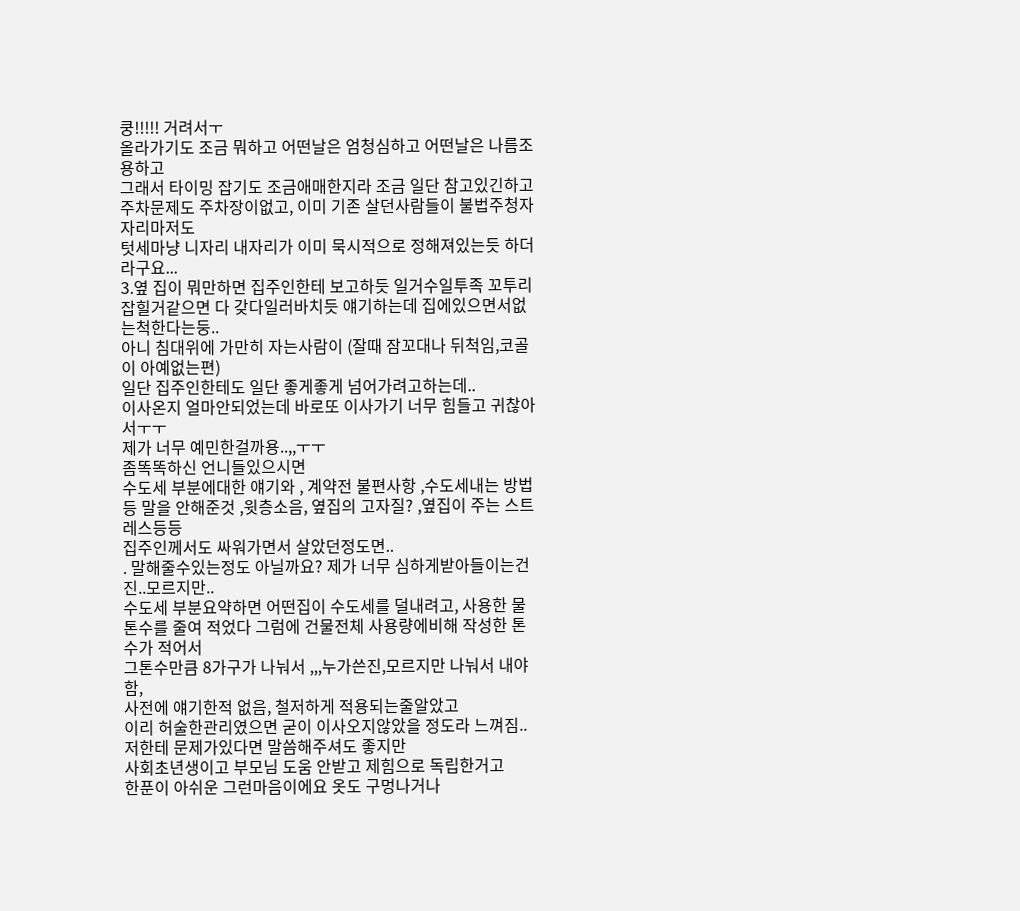쿵!!!!! 거려서ㅜ
올라가기도 조금 뭐하고 어떤날은 엄청심하고 어떤날은 나름조용하고
그래서 타이밍 잡기도 조금애매한지라 조금 일단 참고있긴하고
주차문제도 주차장이없고, 이미 기존 살던사람들이 불법주청자 자리마저도
텃세마냥 니자리 내자리가 이미 묵시적으로 정해져있는듯 하더라구요...
3.옆 집이 뭐만하면 집주인한테 보고하듯 일거수일투족 꼬투리잡힐거같으면 다 갖다일러바치듯 얘기하는데 집에있으면서없는척한다는둥..
아니 침대위에 가만히 자는사람이 (잘때 잠꼬대나 뒤척임,코골이 아예없는편)
일단 집주인한테도 일단 좋게좋게 넘어가려고하는데..
이사온지 얼마안되었는데 바로또 이사가기 너무 힘들고 귀찮아서ㅜㅜ
제가 너무 예민한걸까용..,,ㅜㅜ
좀똑똑하신 언니들있으시면
수도세 부분에대한 얘기와 , 계약전 불편사항 ,수도세내는 방법 등 말을 안해준것 ,윗층소음, 옆집의 고자질? ,옆집이 주는 스트레스등등
집주인께서도 싸워가면서 살았던정도면..
. 말해줄수있는정도 아닐까요? 제가 너무 심하게받아들이는건진..모르지만..
수도세 부분요약하면 어떤집이 수도세를 덜내려고, 사용한 물 톤수를 줄여 적었다 그럼에 건물전체 사용량에비해 작성한 톤수가 적어서
그톤수만큼 8가구가 나눠서 ,,,누가쓴진,모르지만 나눠서 내야함,
사전에 얘기한적 없음, 철저하게 적용되는줄알았고
이리 허술한관리였으면 굳이 이사오지않았을 정도라 느껴짐..
저한테 문제가있다면 말씀해주셔도 좋지만
사회초년생이고 부모님 도움 안받고 제힘으로 독립한거고
한푼이 아쉬운 그런마음이에요 옷도 구멍나거나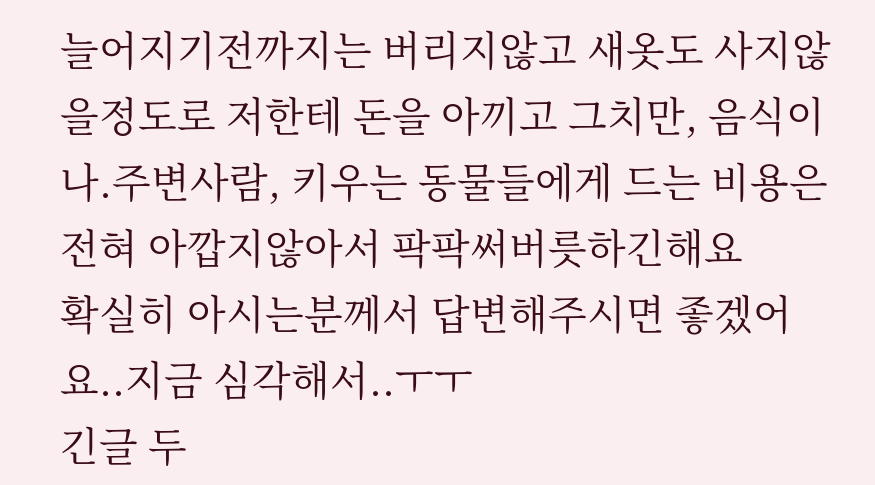늘어지기전까지는 버리지않고 새옷도 사지않을정도로 저한테 돈을 아끼고 그치만, 음식이나.주변사람, 키우는 동물들에게 드는 비용은 전혀 아깝지않아서 팍팍써버릇하긴해요
확실히 아시는분께서 답변해주시면 좋겠어요..지금 심각해서..ㅜㅜ
긴글 두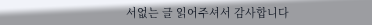서없는 글 읽어주셔서 감사합니다